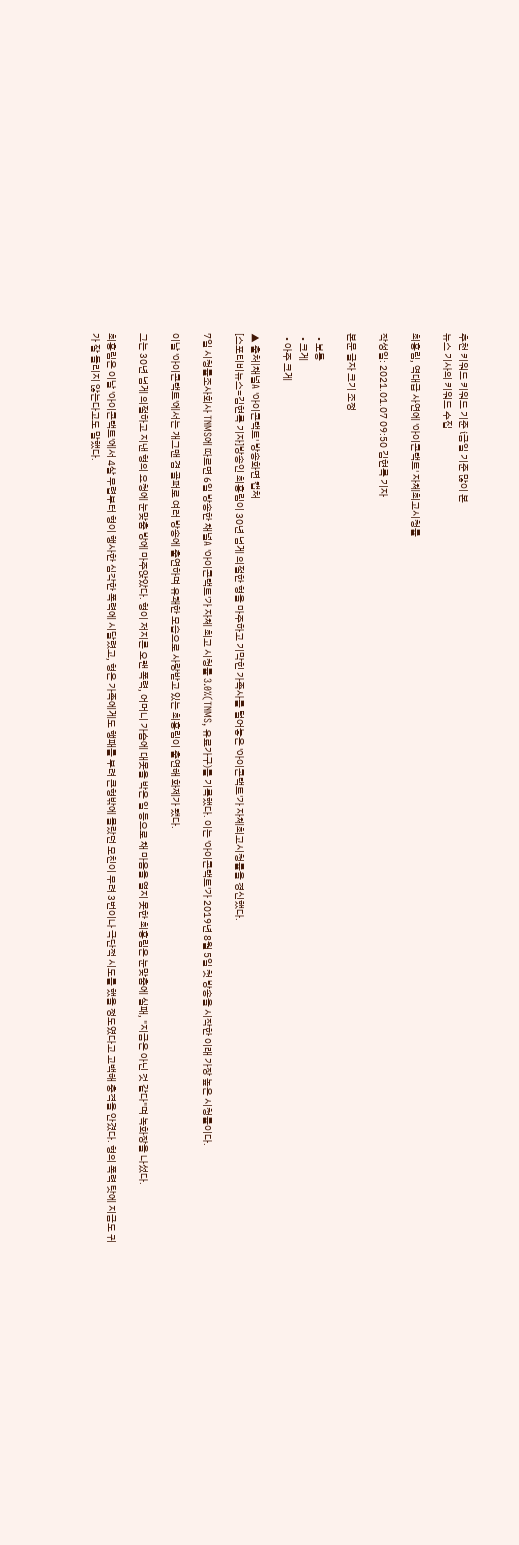추천 키워드 키워드 기준 i금일 기준 많이 본
뉴스 기사의 키워드 수집

최홍림, 역대급 사연에 '아이콘택트' 자체최고시청률

작성일: 2021.01.07 09:50 김현록 기자

본문 글자 크기 조정

  • 보통
  • 크게
  • 아주 크게

▲ 출처|채널A '아이콘택트' 방송화면 캡처
[스포티비뉴스=김현록 기자]방송인 최홍림이 30년 넘게 의절한 형을 마주하고 기막힌 가족사를 털어놓은 '아이콘택트'가 자체최고시청률을 경신했다.

7일 시청률조사회사 TNMS에 따르면 6일 방송한 채널A '아이콘택트'가 자체 최고 시청률 3.0%(TNMS, 유료가구)를 기록했다. 이는 '아이콘택트'가 2019년 8월 5일 첫 방송을 시작한 이래 가장 높은 시청률이다.

이날 '아이콘택트'에서는 개그맨 겸 골퍼로 여러 방송에 출연하며 유쾌한 모습으로 사랑받고 있는 최홍림이 출연해 화제가 됐다.

그는 30년 넘게 의절하고 지낸 형의 요청에 눈맞춤 방에 마주앉았다. 형이 저지른 오랜 폭력, 어머니 가슴에 대못을 박은 일 등으로 채 마음을 열지 못한 최홍림은 눈맞춤에 실패, "지금은 아닌 것 같다"며 녹화장을 나섰다.

최홍림은 이날 '아이콘택트'에서 4살 무렵부터 형이 행사한 심각한 폭력에 시달렸고, 형은 가족에게도 행패를 부려 큰형밖에 몰랐던 모친이 무려 3번이나 극단적 시도를 했을 정도였다고 고백해 충격을 안겼다. 형의 폭력 탓에 지금도 귀가 잘 들리지 않는다고도 말했다.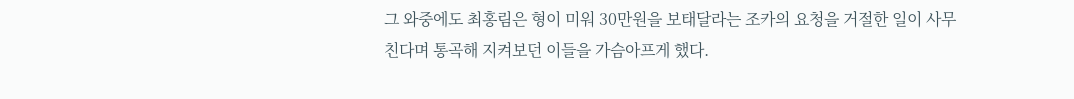그 와중에도 최홍림은 형이 미워 30만원을 보태달라는 조카의 요청을 거절한 일이 사무친다며 통곡해 지켜보던 이들을 가슴아프게 했다.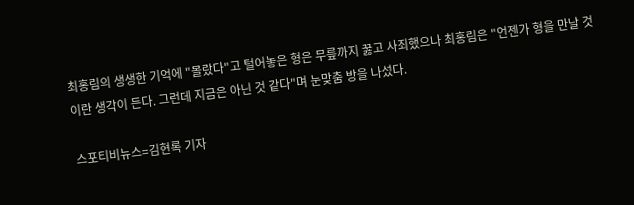최홍림의 생생한 기억에 "몰랐다"고 털어놓은 형은 무릎까지 꿇고 사죄했으나 최홍림은 "언젠가 형을 만날 것이란 생각이 든다. 그런데 지금은 아닌 것 같다"며 눈맞춤 방을 나섰다.

스포티비뉴스=김현록 기자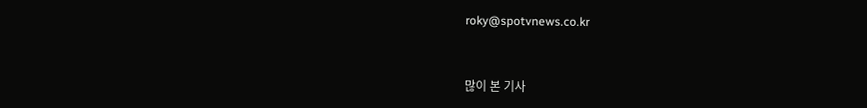roky@spotvnews.co.kr


많이 본 기사